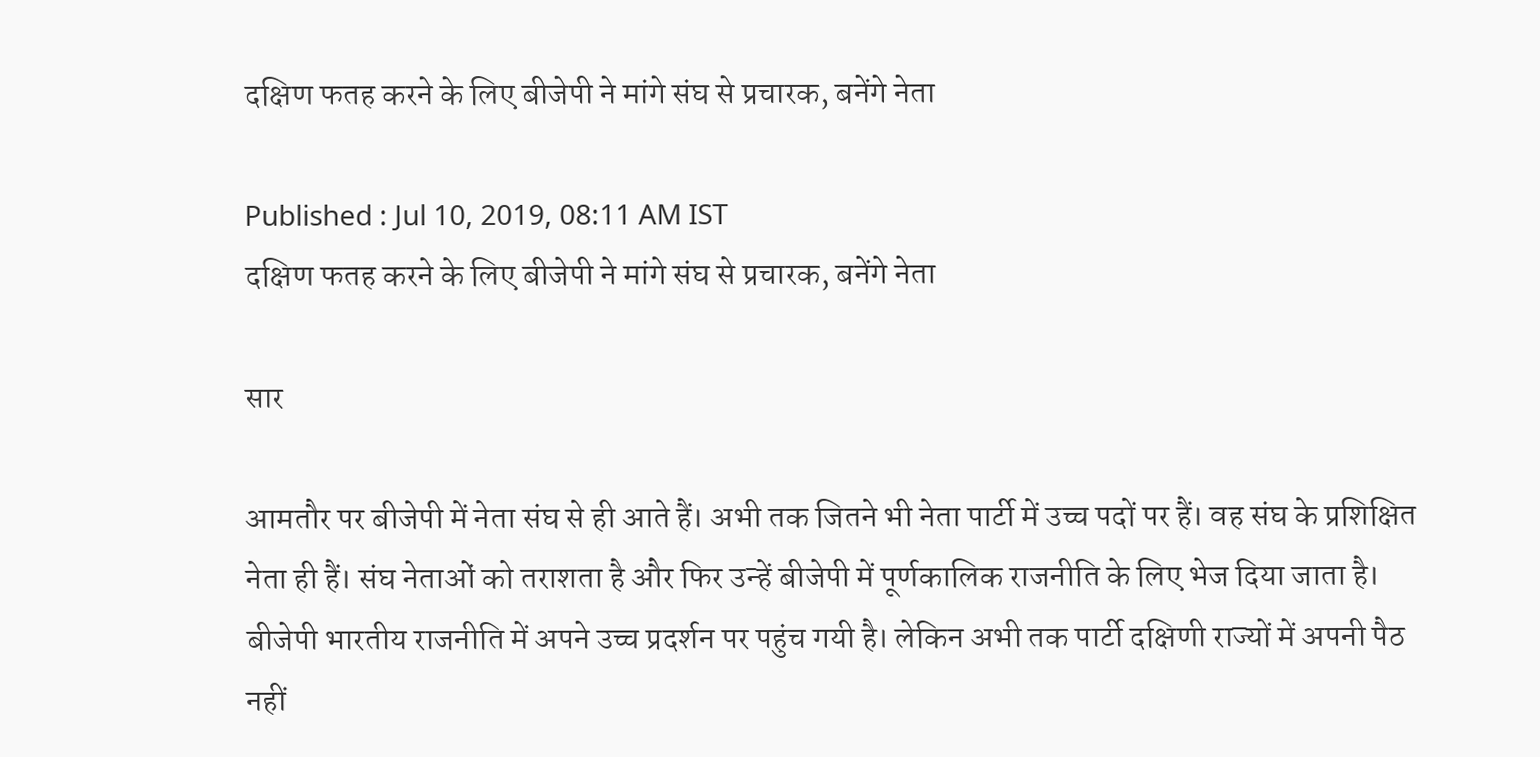दक्षिण फतह करने के लिए बीजेपी ने मांगे संघ से प्रचारक, बनेंगे नेता

Published : Jul 10, 2019, 08:11 AM IST
दक्षिण फतह करने के लिए बीजेपी ने मांगे संघ से प्रचारक, बनेंगे नेता

सार

आमतौर पर बीजेपी में नेता संघ से ही आते हैं। अभी तक जितने भी नेता पार्टी में उच्च पदों पर हैं। वह संघ के प्रशिक्षित नेता ही हैं। संघ नेताओं को तराशता है और फिर उन्हें बीजेपी में पूर्णकालिक राजनीति के लिए भेज दिया जाता है। बीजेपी भारतीय राजनीति में अपने उच्च प्रदर्शन पर पहुंच गयी है। लेकिन अभी तक पार्टी दक्षिणी राज्यों में अपनी पैठ नहीं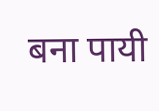बना पायी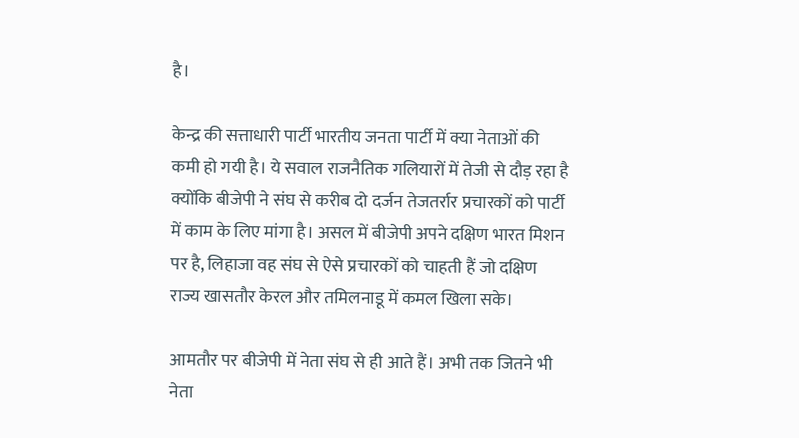है।

केन्द्र की सत्ताधारी पार्टी भारतीय जनता पार्टी में क्या नेताओं की कमी हो गयी है। ये सवाल राजनैतिक गलियारों में तेजी से दौड़ रहा है क्योंकि बीजेपी ने संघ से करीब दो दर्जन तेजतर्रार प्रचारकों को पार्टी में काम के लिए मांगा है। असल में बीजेपी अपने दक्षिण भारत मिशन पर है, लिहाजा वह संघ से ऐसे प्रचारकों को चाहती हैं जो दक्षिण राज्य खासतौर केरल और तमिलनाडू में कमल खिला सके।

आमतौर पर बीजेपी में नेता संघ से ही आते हैं। अभी तक जितने भी नेता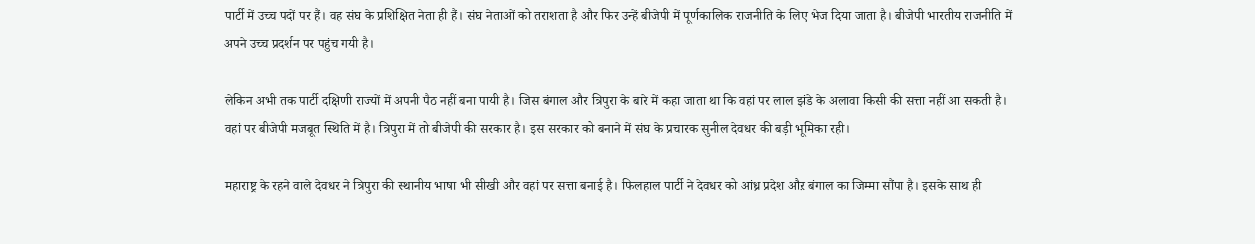पार्टी में उच्च पदों पर हैं। वह संघ के प्रशिक्षित नेता ही हैं। संघ नेताओं को तराशता है और फिर उन्हें बीजेपी में पूर्णकालिक राजनीति के लिए भेज दिया जाता है। बीजेपी भारतीय राजनीति में अपने उच्च प्रदर्शन पर पहुंच गयी है।

लेकिन अभी तक पार्टी दक्षिणी राज्यों में अपनी पैठ नहीं बना पायी है। जिस बंगाल और त्रिपुरा के बारे में कहा जाता था कि वहां पर लाल झंडे के अलावा किसी की सत्ता नहीं आ सकती है। वहां पर बीजेपी मजबूत स्थिति में है। त्रिपुरा में तो बीजेपी की सरकार है। इस सरकार को बनाने में संघ के प्रचारक सुनील देवधर की बड़ी भूमिका रही।

महाराष्ट्र के रहने वाले देवधर ने त्रिपुरा की स्थानीय भाषा भी सीखी और वहां पर सत्ता बनाई है। फिलहाल पार्टी ने देवधर को आंध्र प्रदेश औऱ बंगाल का जिम्मा सौंपा है। इसके साथ ही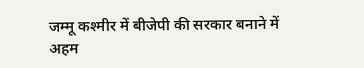जम्मू कश्मीर में बीजेपी की सरकार बनाने में अहम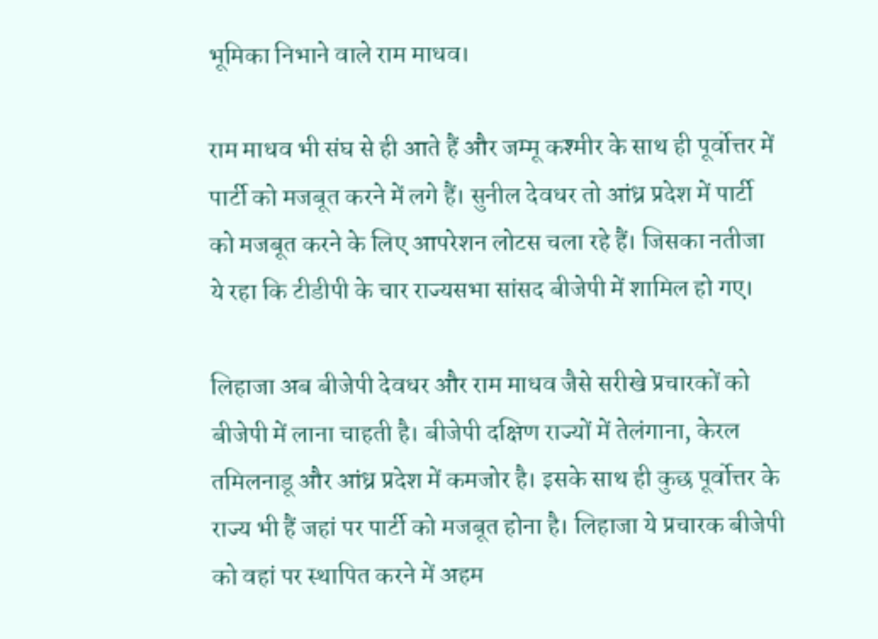भूमिका निभाने वाले राम माधव।

राम माधव भी संघ से ही आते हैं और जम्मू कश्मीर के साथ ही पूर्वोत्तर में पार्टी को मजबूत करने में लगे हैं। सुनील देवधर तो आंध्र प्रदेश में पार्टी को मजबूत करने के लिए आपरेशन लोटस चला रहे हैं। जिसका नतीजा ये रहा कि टीडीपी के चार राज्यसभा सांसद बीजेपी में शामिल हो गए।

लिहाजा अब बीजेपी देवधर और राम माधव जैसे सरीखे प्रचारकों को बीजेपी में लाना चाहती है। बीजेपी दक्षिण राज्यों में तेलंगाना, केरल तमिलनाडू और आंध्र प्रदेश में कमजोर है। इसके साथ ही कुछ पूर्वोत्तर के राज्य भी हैं जहां पर पार्टी को मजबूत होना है। लिहाजा ये प्रचारक बीजेपी को वहां पर स्थापित करने में अहम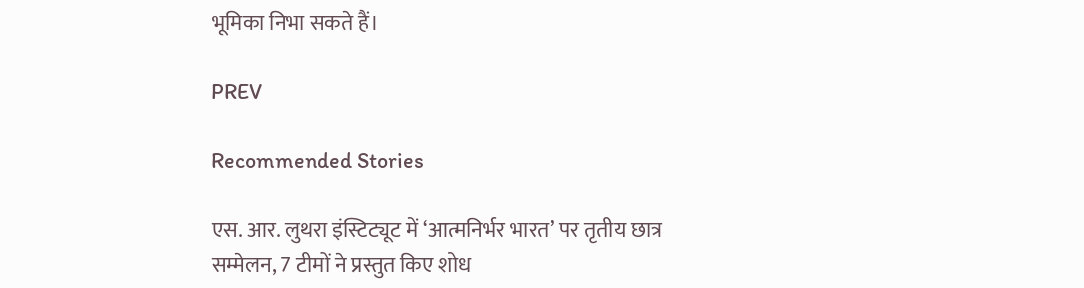भूमिका निभा सकते हैं।

PREV

Recommended Stories

एस. आर. लुथरा इंस्टिट्यूट में ‘आत्मनिर्भर भारत’ पर तृतीय छात्र सम्मेलन, 7 टीमों ने प्रस्तुत किए शोध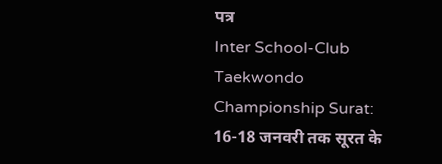पत्र
Inter School-Club Taekwondo Championship Surat: 16-18 जनवरी तक सूरत के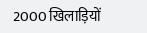2000 खिलाड़ियों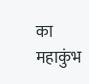का महाकुंभ